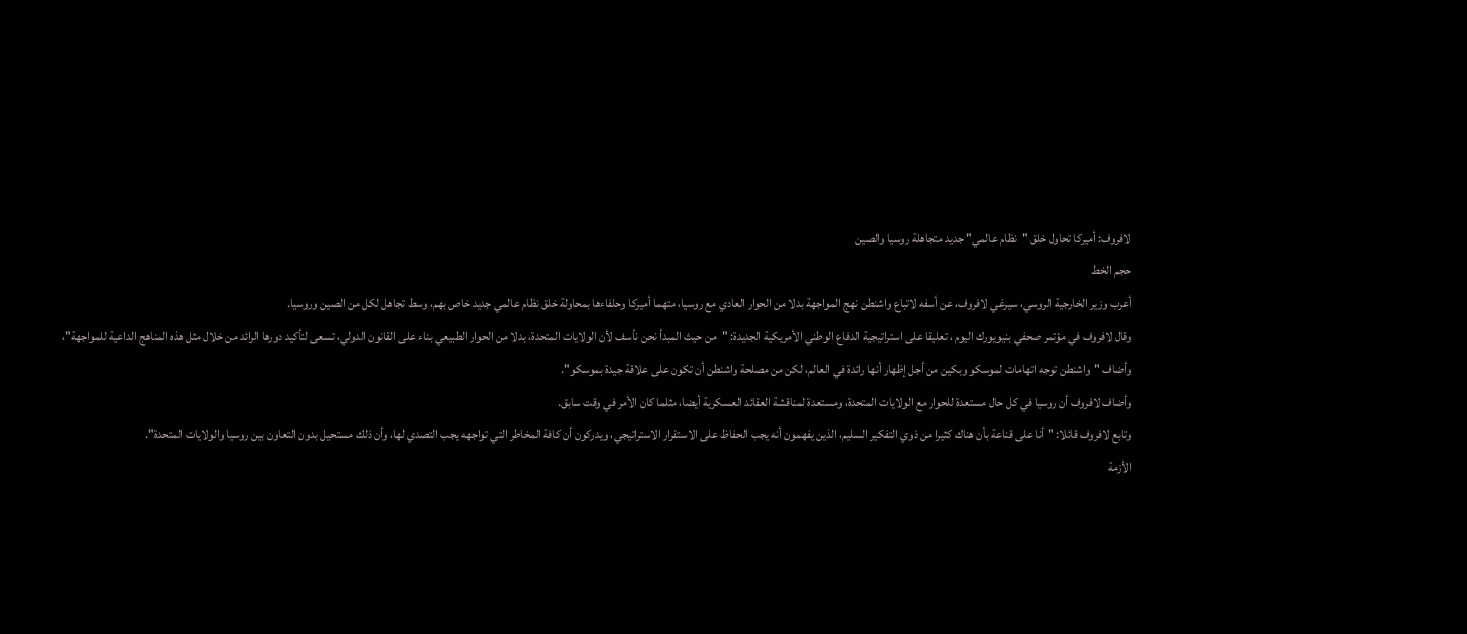لافروف: أميركا تحاول خلق "نظام عالمي" جديد متجاهلة روسيا والصين
حجم الخط
أعرب وزير الخارجية الروسي، سيرغي لافروف، عن أسفه لاتباع واشنطن نهج المواجهة بدلا من الحوار العادي مع روسيا، متهما أميركا وحلفاءها بمحاولة خلق نظام عالمي جديد خاص بهم، وسط تجاهل لكل من الصين وروسيا.
وقال لافروف في مؤتمر صحفي بنيويورك اليوم ، تعليقا على استراتيجية الدفاع الوطني الأمريكية الجديدة: "من حيث المبدأ نحن نأسف لأن الولايات المتحدة، بدلا من الحوار الطبيعي بناء على القانون الدولي، تسعى لتأكيد دورها الرائد من خلال مثل هذه المناهج الداعية للمواجهة"، وأضاف "واشنطن توجه اتهامات لموسكو وبكين من أجل إظهار أنها رائدة في العالم، لكن من مصلحة واشنطن أن تكون على علاقة جيدة بموسكو".
وأضاف لافروف أن روسيا في كل حال مستعدة للحوار مع الولايات المتحدة، ومستعدة لمناقشة العقائد العسكرية أيضا، مثلما كان الأمر في وقت سابق.
وتابع لافروف قائلا: "أنا على قناعة بأن هناك كثيرا من ذوي التفكير السليم، الذين يفهمون أنه يجب الحفاظ على الاستقرار الاستراتيجي، ويدركون أن كافة المخاطر التي تواجهه يجب التصدي لها، وأن ذلك مستحيل بدون التعاون بين روسيا والولايات المتحدة".
الأزمة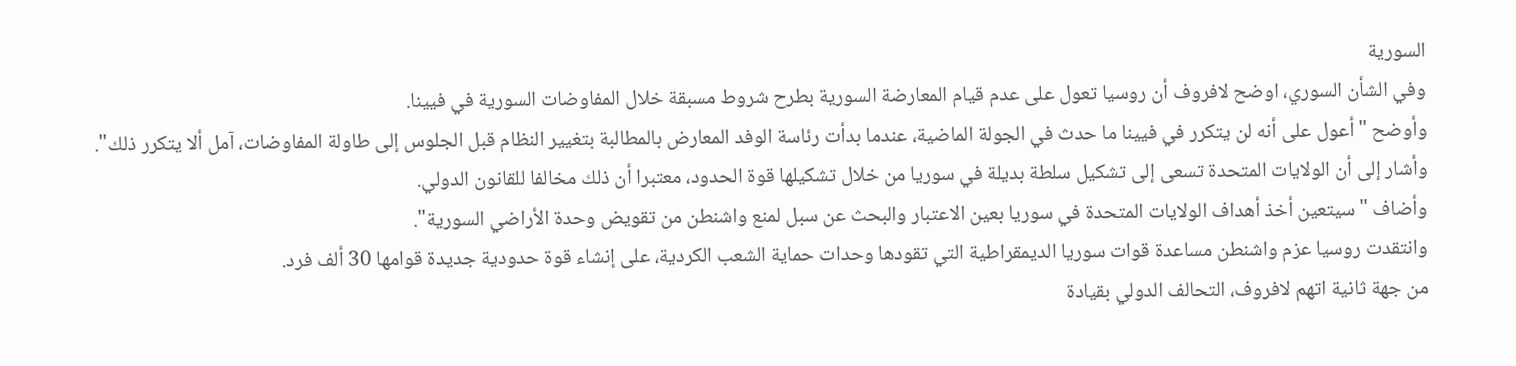السورية
وفي الشأن السوري، اوضح لافروف أن روسيا تعول على عدم قيام المعارضة السورية بطرح شروط مسبقة خلال المفاوضات السورية في فيينا.
وأوضح "أعول على أنه لن يتكرر في فيينا ما حدث في الجولة الماضية، عندما بدأت رئاسة الوفد المعارض بالمطالبة بتغيير النظام قبل الجلوس إلى طاولة المفاوضات، آمل ألا يتكرر ذلك".
وأشار إلى أن الولايات المتحدة تسعى إلى تشكيل سلطة بديلة في سوريا من خلال تشكيلها قوة الحدود، معتبرا أن ذلك مخالفا للقانون الدولي.
وأضاف "سيتعين أخذ أهداف الولايات المتحدة في سوريا بعين الاعتبار والبحث عن سبل لمنع واشنطن من تقويض وحدة الأراضي السورية".
وانتقدت روسيا عزم واشنطن مساعدة قوات سوريا الديمقراطية التي تقودها وحدات حماية الشعب الكردية، على إنشاء قوة حدودية جديدة قوامها 30 ألف فرد.
من جهة ثانية اتهم لافروف، التحالف الدولي بقيادة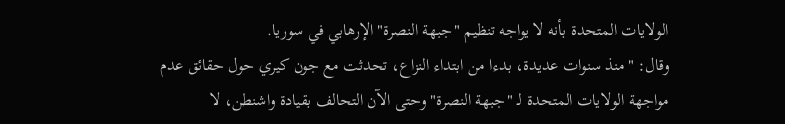الولايات المتحدة بأنه لا يواجه تنظيم "جبهة النصرة" الإرهابي في سوريا.
وقال: "منذ سنوات عديدة، بدءا من ابتداء النزاع، تحدثت مع جون كيري حول حقائق عدم مواجهة الولايات المتحدة لـ "جبهة النصرة" وحتى الآن التحالف بقيادة واشنطن، لا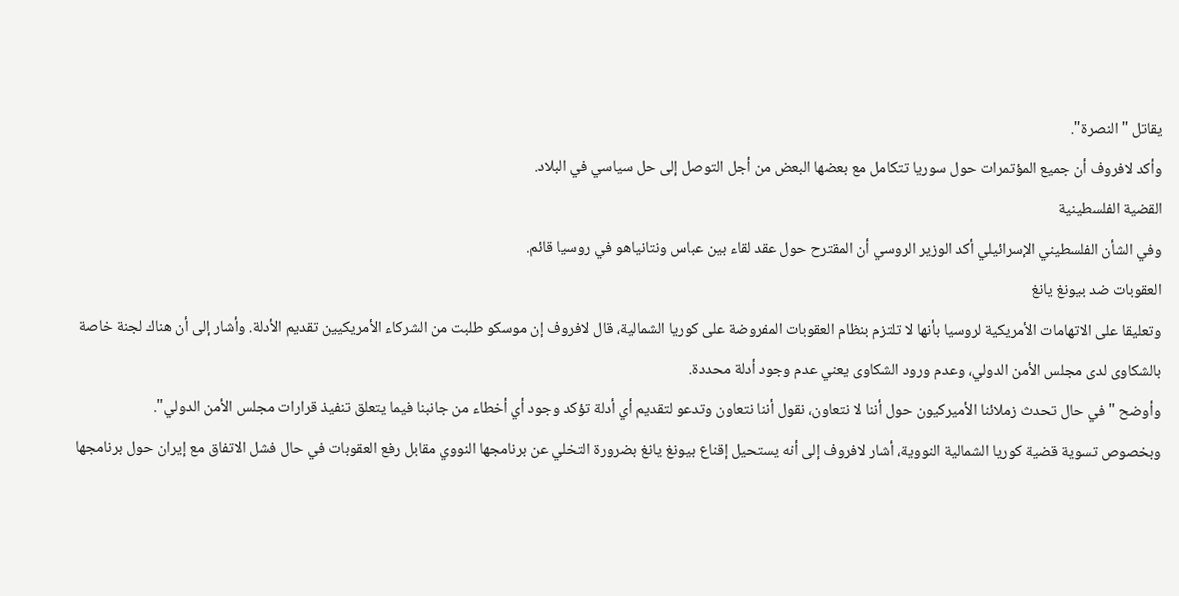يقاتل "النصرة".
وأكد لافروف أن جميع المؤتمرات حول سوريا تتكامل مع بعضها البعض من أجل التوصل إلى حل سياسي في البلاد.
القضية الفلسطينية
وفي الشأن الفلسطيني الإسرائيلي أكد الوزير الروسي أن المقترح حول عقد لقاء بين عباس ونتانياهو في روسيا قائم.
العقوبات ضد بيونغ يانغ
وتعليقا على الاتهامات الأمريكية لروسيا بأنها لا تلتزم بنظام العقوبات المفروضة على كوريا الشمالية، قال لافروف إن موسكو طلبت من الشركاء الأمريكيين تقديم الأدلة. وأشار إلى أن هناك لجنة خاصة بالشكاوى لدى مجلس الأمن الدولي، وعدم ورود الشكاوى يعني عدم وجود أدلة محددة.
وأوضح "في حال تحدث زملائنا الأميركيون حول أننا لا نتعاون، نقول أننا نتعاون وتدعو لتقديم أي أدلة تؤكد وجود أي أخطاء من جانبنا فيما يتعلق تنفيذ قرارات مجلس الأمن الدولي".
وبخصوص تسوية قضية كوريا الشمالية النووية، أشار لافروف إلى أنه يستحيل إقناع بيونغ يانغ بضرورة التخلي عن برنامجها النووي مقابل رفع العقوبات في حال فشل الاتفاق مع إيران حول برنامجها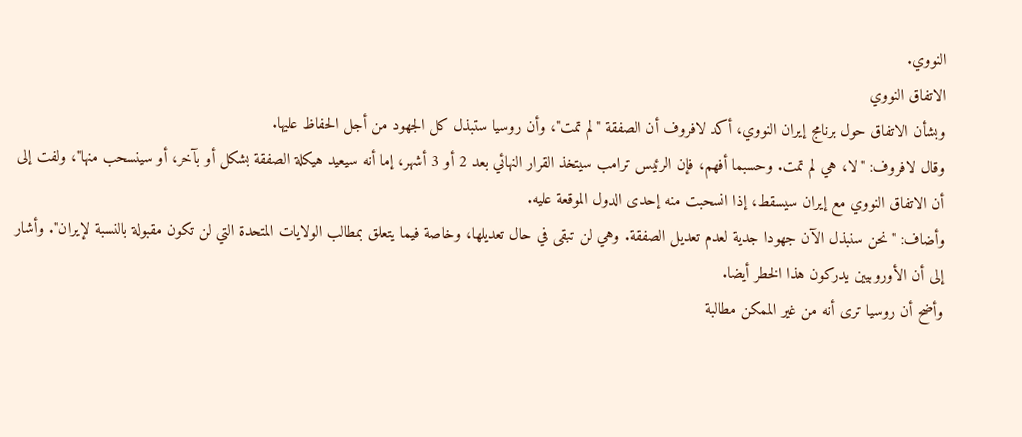النووي.
الاتفاق النووي
وبشأن الاتفاق حول برنامج إيران النووي، أكد لافروف أن الصفقة "لم تمت"، وأن روسيا ستبذل كل الجهود من أجل الحفاظ عليها.
وقال لافروف: "لا، هي لم تمت. وحسبما أفهم، فإن الرئيس ترامب سيتخذ القرار النهائي بعد 2 أو 3 أشهر، إما أنه سيعيد هيكلة الصفقة بشكل أو بآخر، أو سينسحب منها"، ولفت إلى أن الاتفاق النووي مع إيران سيسقط، إذا انسحبت منه إحدى الدول الموقعة عليه.
وأضاف: "نحن سنبذل الآن جهودا جدية لعدم تعديل الصفقة. وهي لن تبقى في حال تعديلها، وخاصة فيما يتعلق بمطالب الولايات المتحدة التي لن تكون مقبولة بالنسبة لإيران". وأشار إلى أن الأوروبيين يدركون هذا الخطر أيضا.
وأضح أن روسيا ترى أنه من غير الممكن مطالبة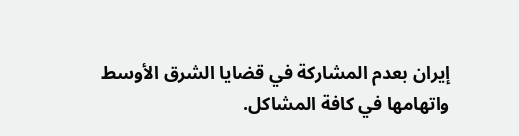إيران بعدم المشاركة في قضايا الشرق الأوسط واتهامها في كافة المشاكل.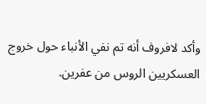وأكد لافروف أنه تم نفي الأنباء حول خروج العسكريين الروس من عفرين.